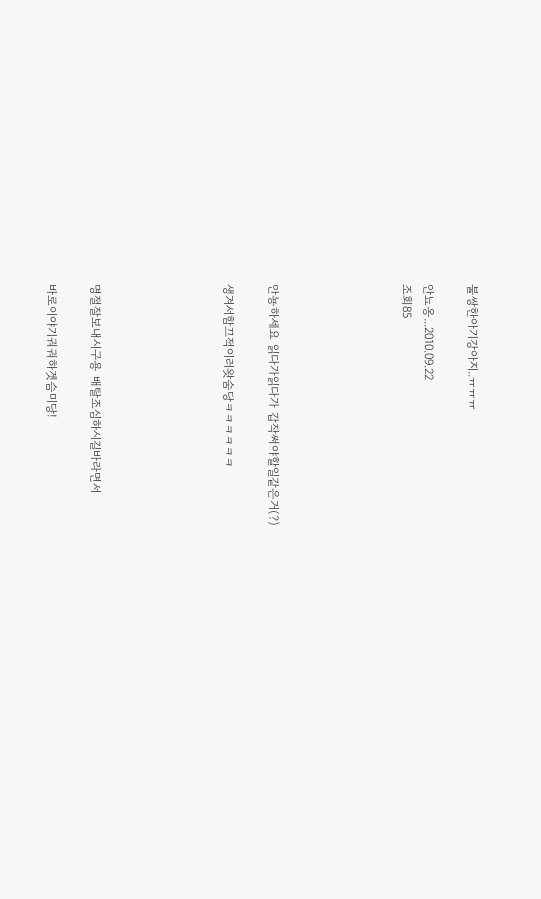불쌍한아기강아지..ㅠㅠㅠ

안뇨옹...2010.09.22
조회85





안뇽하세요 읽다가읽다가 갑작써야할일같은거(?)

생겨서함끄적이러왓숨당ㅋㅋㅋㅋㅋㅋ





명절잘보내시구용 배탈조심하시길바라면서

바로이야기궈궈하겟슴미당!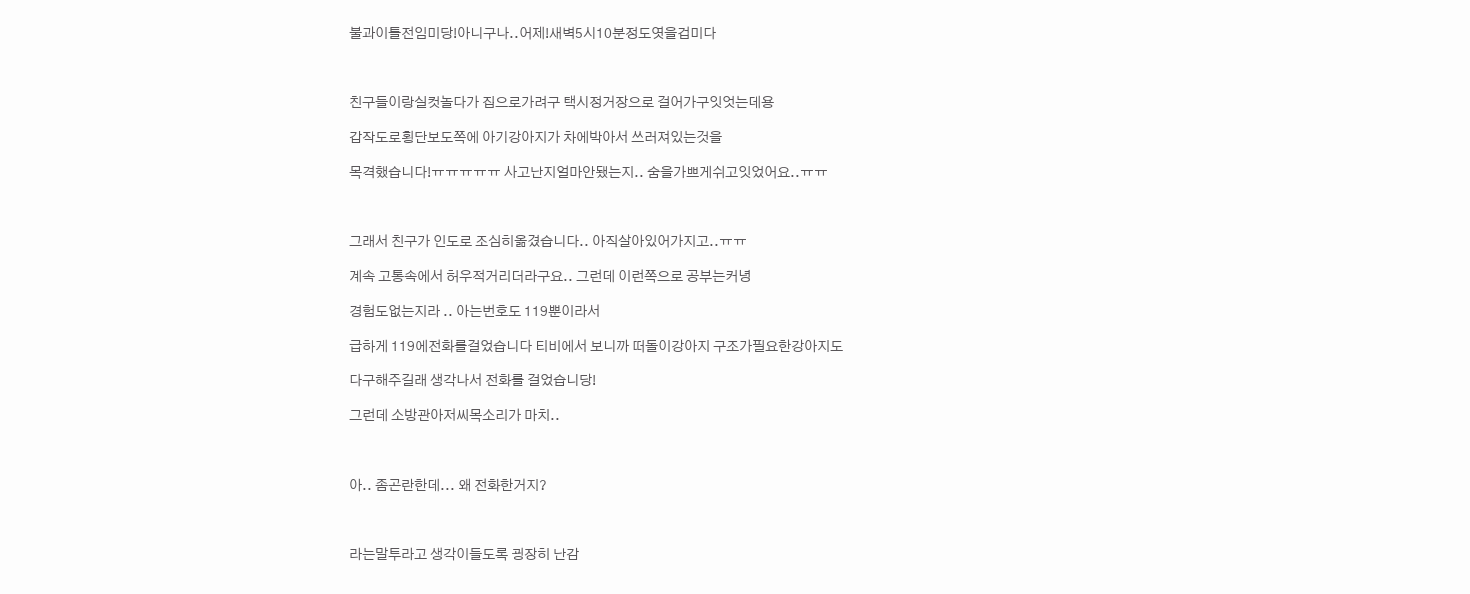불과이틀전임미당!아니구나..어제!새벽5시10분정도엿을겁미다



친구들이랑실컷놀다가 집으로가려구 택시정거장으로 걸어가구잇엇는데용

갑작도로횡단보도쪽에 아기강아지가 차에박아서 쓰러져있는것을

목격했습니다!ㅠㅠㅠㅠㅠ 사고난지얼마안됐는지.. 숨을가쁘게쉬고잇었어요..ㅠㅠ



그래서 친구가 인도로 조심히옮겼습니다.. 아직살아있어가지고..ㅠㅠ

계속 고통속에서 허우적거리더라구요.. 그런데 이런쪽으로 공부는커녕

경험도없는지라 .. 아는번호도 119뿐이라서

급하게 119에전화를걸었습니다 티비에서 보니까 떠돌이강아지 구조가필요한강아지도

다구해주길래 생각나서 전화를 걸었습니당!

그런데 소방관아저씨목소리가 마치..



아.. 좀곤란한데... 왜 전화한거지?



라는말투라고 생각이들도록 굉장히 난감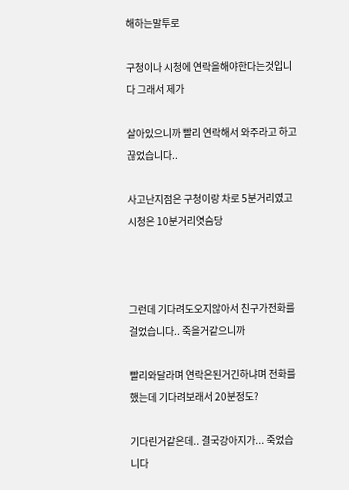해하는말투로

구청이나 시청에 연락을해야한다는것입니다 그래서 제가

살아있으니까 빨리 연락해서 와주라고 하고 끊었습니다..

사고난지점은 구청이랑 차로 5분거리였고 시청은 10분거리엿슴당



그런데 기다려도오지않아서 친구가전화를 걸었습니다.. 죽을거같으니까

빨리와달라며 연락은된거긴하냐며 전화를했는데 기다려보래서 20분정도?

기다린거같은데.. 결국강아지가... 죽었습니다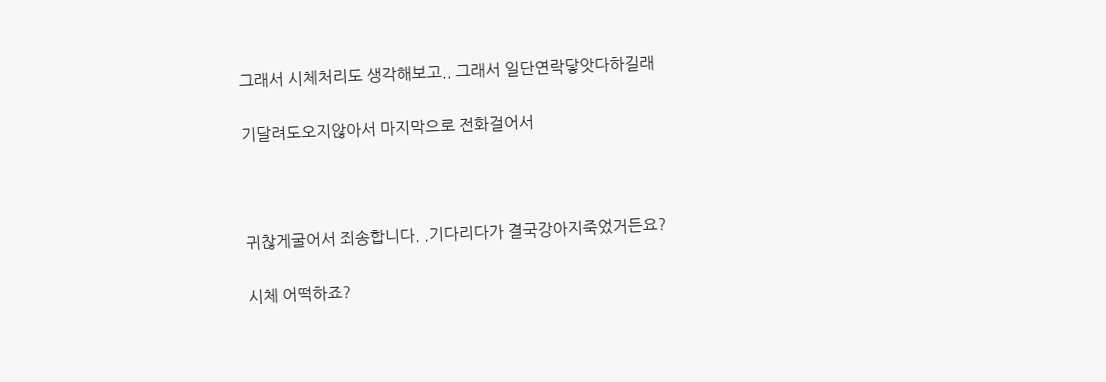그래서 시체처리도 생각해보고.. 그래서 일단연락닿앗다하길래

기달려도오지않아서 마지막으로 전화걸어서



귀찮게굴어서 죄송합니다. .기다리다가 결국강아지죽었거든요?

시체 어떡하죠?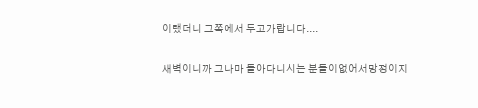이랬더니 그쪽에서 두고가랍니다....

새벽이니까 그나마 돌아다니시는 분들이없어서망정이지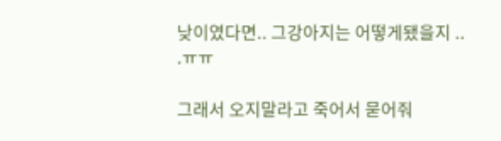낮이였다면.. 그강아지는 어떻게됐을지 .. .ㅠㅠ

그래서 오지말라고 죽어서 묻어줘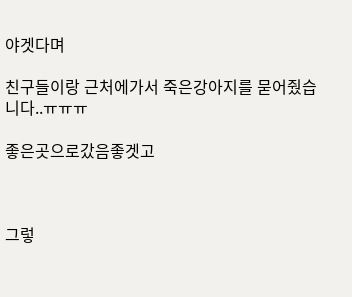야겟다며

친구들이랑 근처에가서 죽은강아지를 묻어줬습니다..ㅠㅠㅠ

좋은곳으로갔음좋겟고



그렇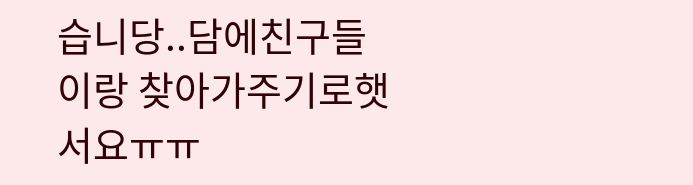습니당..담에친구들이랑 찾아가주기로햇서요ㅠㅠ